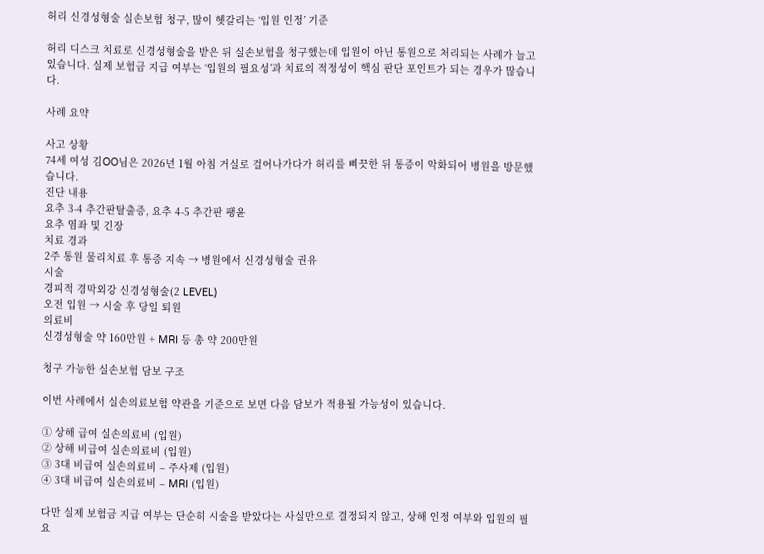허리 신경성형술 실손보험 청구, 많이 헷갈리는 ‘입원 인정’ 기준

허리 디스크 치료로 신경성형술을 받은 뒤 실손보험을 청구했는데 입원이 아닌 통원으로 처리되는 사례가 늘고 있습니다. 실제 보험금 지급 여부는 ‘입원의 필요성’과 치료의 적정성이 핵심 판단 포인트가 되는 경우가 많습니다.

사례 요약

사고 상황
74세 여성 김OO님은 2026년 1월 아침 거실로 걸어나가다가 허리를 삐끗한 뒤 통증이 악화되어 병원을 방문했습니다.
진단 내용
요추 3-4 추간판탈출증, 요추 4-5 추간판 팽윤
요추 염좌 및 긴장
치료 경과
2주 통원 물리치료 후 통증 지속 → 병원에서 신경성형술 권유
시술
경피적 경막외강 신경성형술(2 LEVEL)
오전 입원 → 시술 후 당일 퇴원
의료비
신경성형술 약 160만원 + MRI 등 총 약 200만원

청구 가능한 실손보험 담보 구조

이번 사례에서 실손의료보험 약관을 기준으로 보면 다음 담보가 적용될 가능성이 있습니다.

① 상해 급여 실손의료비 (입원)
② 상해 비급여 실손의료비 (입원)
③ 3대 비급여 실손의료비 – 주사제 (입원)
④ 3대 비급여 실손의료비 – MRI (입원)

다만 실제 보험금 지급 여부는 단순히 시술을 받았다는 사실만으로 결정되지 않고, 상해 인정 여부와 입원의 필요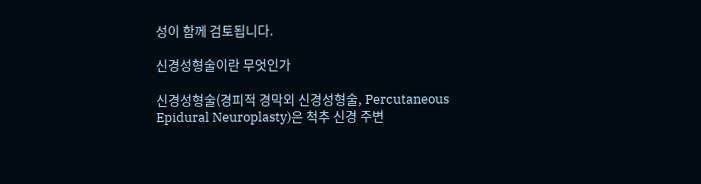성이 함께 검토됩니다.

신경성형술이란 무엇인가

신경성형술(경피적 경막외 신경성형술, Percutaneous Epidural Neuroplasty)은 척추 신경 주변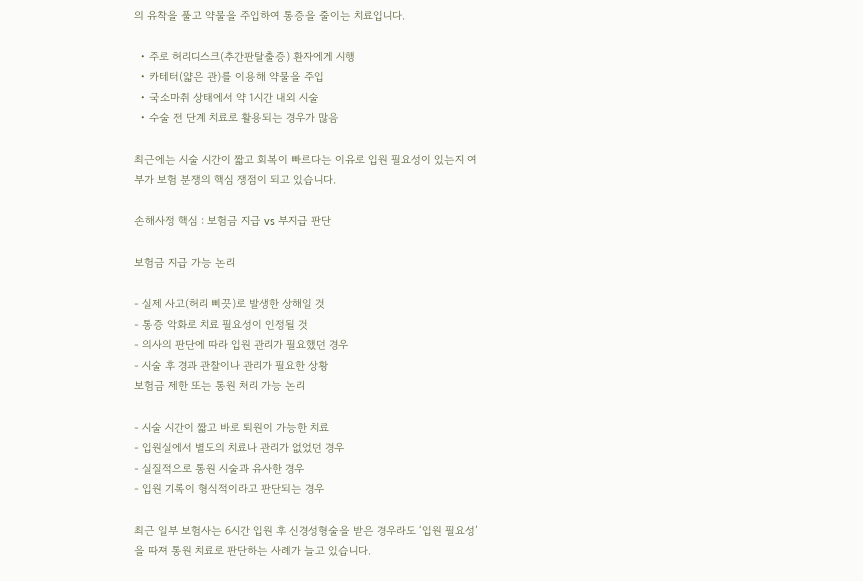의 유착을 풀고 약물을 주입하여 통증을 줄이는 치료입니다.

  • 주로 허리디스크(추간판탈출증) 환자에게 시행
  • 카테터(얇은 관)를 이용해 약물을 주입
  • 국소마취 상태에서 약 1시간 내외 시술
  • 수술 전 단계 치료로 활용되는 경우가 많음

최근에는 시술 시간이 짧고 회복이 빠르다는 이유로 입원 필요성이 있는지 여부가 보험 분쟁의 핵심 쟁점이 되고 있습니다.

손해사정 핵심 : 보험금 지급 vs 부지급 판단

보험금 지급 가능 논리

- 실제 사고(허리 삐끗)로 발생한 상해일 것
- 통증 악화로 치료 필요성이 인정될 것
- 의사의 판단에 따라 입원 관리가 필요했던 경우
- 시술 후 경과 관찰이나 관리가 필요한 상황
보험금 제한 또는 통원 처리 가능 논리

- 시술 시간이 짧고 바로 퇴원이 가능한 치료
- 입원실에서 별도의 치료나 관리가 없었던 경우
- 실질적으로 통원 시술과 유사한 경우
- 입원 기록이 형식적이라고 판단되는 경우

최근 일부 보험사는 6시간 입원 후 신경성형술을 받은 경우라도 ‘입원 필요성’을 따져 통원 치료로 판단하는 사례가 늘고 있습니다.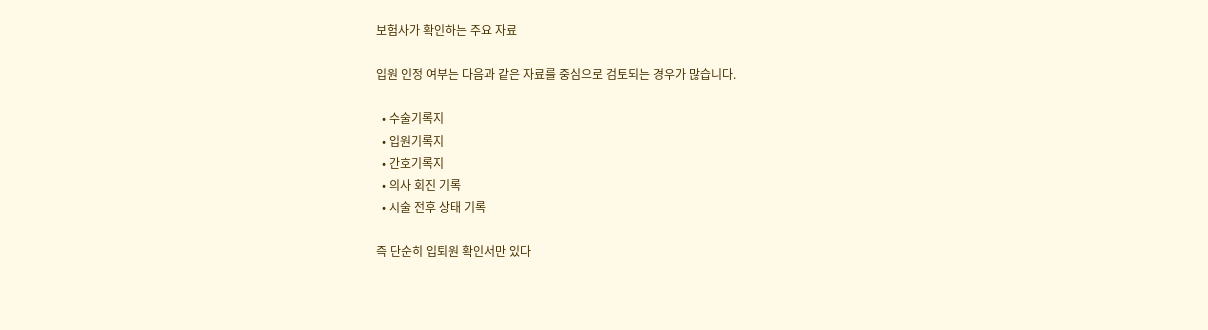보험사가 확인하는 주요 자료

입원 인정 여부는 다음과 같은 자료를 중심으로 검토되는 경우가 많습니다.

  • 수술기록지
  • 입원기록지
  • 간호기록지
  • 의사 회진 기록
  • 시술 전후 상태 기록

즉 단순히 입퇴원 확인서만 있다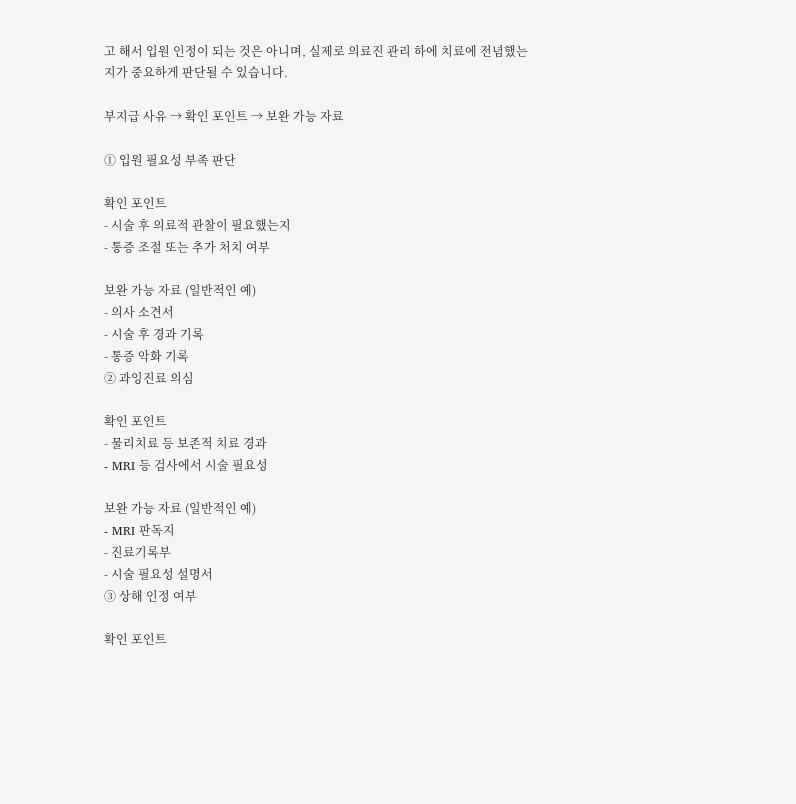고 해서 입원 인정이 되는 것은 아니며, 실제로 의료진 관리 하에 치료에 전념했는지가 중요하게 판단될 수 있습니다.

부지급 사유 → 확인 포인트 → 보완 가능 자료

① 입원 필요성 부족 판단

확인 포인트
- 시술 후 의료적 관찰이 필요했는지
- 통증 조절 또는 추가 처치 여부

보완 가능 자료 (일반적인 예)
- 의사 소견서
- 시술 후 경과 기록
- 통증 악화 기록
② 과잉진료 의심

확인 포인트
- 물리치료 등 보존적 치료 경과
- MRI 등 검사에서 시술 필요성

보완 가능 자료 (일반적인 예)
- MRI 판독지
- 진료기록부
- 시술 필요성 설명서
③ 상해 인정 여부

확인 포인트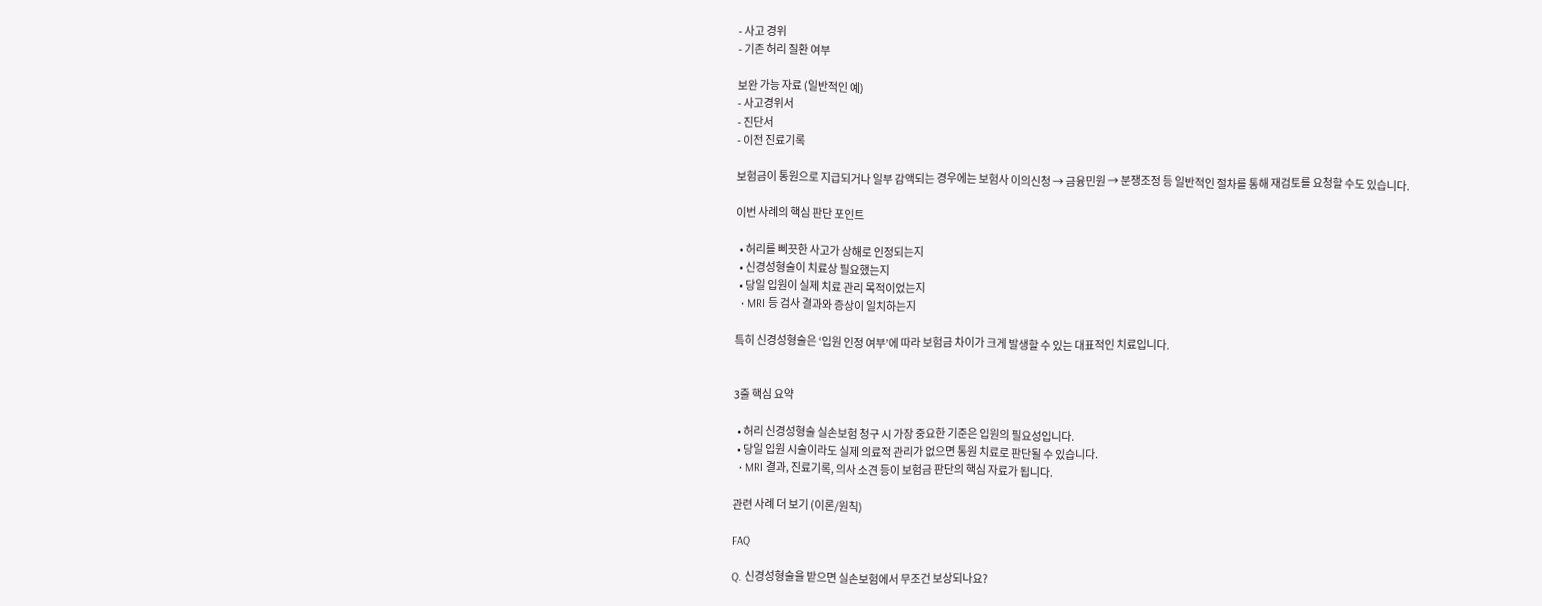- 사고 경위
- 기존 허리 질환 여부

보완 가능 자료 (일반적인 예)
- 사고경위서
- 진단서
- 이전 진료기록

보험금이 통원으로 지급되거나 일부 감액되는 경우에는 보험사 이의신청 → 금융민원 → 분쟁조정 등 일반적인 절차를 통해 재검토를 요청할 수도 있습니다.

이번 사례의 핵심 판단 포인트

  • 허리를 삐끗한 사고가 상해로 인정되는지
  • 신경성형술이 치료상 필요했는지
  • 당일 입원이 실제 치료 관리 목적이었는지
  • MRI 등 검사 결과와 증상이 일치하는지

특히 신경성형술은 ‘입원 인정 여부’에 따라 보험금 차이가 크게 발생할 수 있는 대표적인 치료입니다.


3줄 핵심 요약

  • 허리 신경성형술 실손보험 청구 시 가장 중요한 기준은 입원의 필요성입니다.
  • 당일 입원 시술이라도 실제 의료적 관리가 없으면 통원 치료로 판단될 수 있습니다.
  • MRI 결과, 진료기록, 의사 소견 등이 보험금 판단의 핵심 자료가 됩니다.

관련 사례 더 보기 (이론/원칙)

FAQ

Q. 신경성형술을 받으면 실손보험에서 무조건 보상되나요?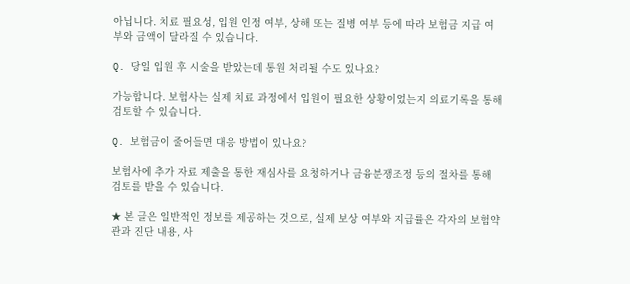아닙니다. 치료 필요성, 입원 인정 여부, 상해 또는 질병 여부 등에 따라 보험금 지급 여부와 금액이 달라질 수 있습니다.

Q. 당일 입원 후 시술을 받았는데 통원 처리될 수도 있나요?

가능합니다. 보험사는 실제 치료 과정에서 입원이 필요한 상황이었는지 의료기록을 통해 검토할 수 있습니다.

Q. 보험금이 줄어들면 대응 방법이 있나요?

보험사에 추가 자료 제출을 통한 재심사를 요청하거나 금융분쟁조정 등의 절차를 통해 검토를 받을 수 있습니다.

★ 본 글은 일반적인 정보를 제공하는 것으로, 실제 보상 여부와 지급률은 각자의 보험약관과 진단 내용, 사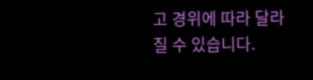고 경위에 따라 달라질 수 있습니다.